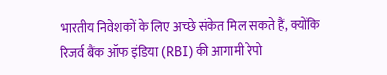भारतीय निवेशकों के लिए अच्छे संकेत मिल सकते हैं, क्योंकि रिजर्व बैंक ऑफ इंडिया (RBI) की आगामी रेपो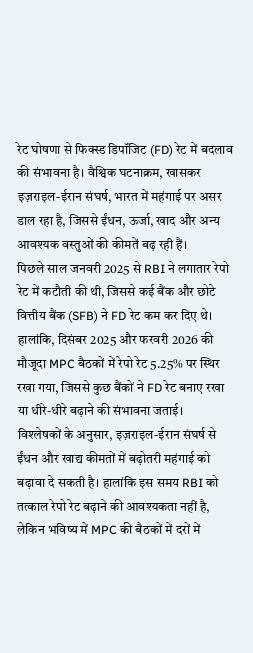रेट घोषणा से फिक्स्ड डिपॉजिट (FD) रेट में बदलाव की संभावना है। वैश्विक घटनाक्रम, खासकर इज़राइल-ईरान संघर्ष, भारत में महंगाई पर असर डाल रहा है, जिससे ईंधन, ऊर्जा, खाद और अन्य आवश्यक वस्तुओं की कीमतें बढ़ रही हैं।
पिछले साल जनवरी 2025 से RBI ने लगातार रेपो रेट में कटौती की थी, जिससे कई बैंक और छोटे वित्तीय बैंक (SFB) ने FD रेट कम कर दिए थे। हालांकि, दिसंबर 2025 और फरवरी 2026 की मौजूदा MPC बैठकों में रेपो रेट 5.25% पर स्थिर रखा गया, जिससे कुछ बैंकों ने FD रेट बनाए रखा या धीरे-धीरे बढ़ाने की संभावना जताई।
विश्लेषकों के अनुसार, इज़राइल-ईरान संघर्ष से ईंधन और खाद्य कीमतों में बढ़ोतरी महंगाई को बढ़ावा दे सकती है। हालांकि इस समय RBI को तत्काल रेपो रेट बढ़ाने की आवश्यकता नहीं है, लेकिन भविष्य में MPC की बैठकों में दरों में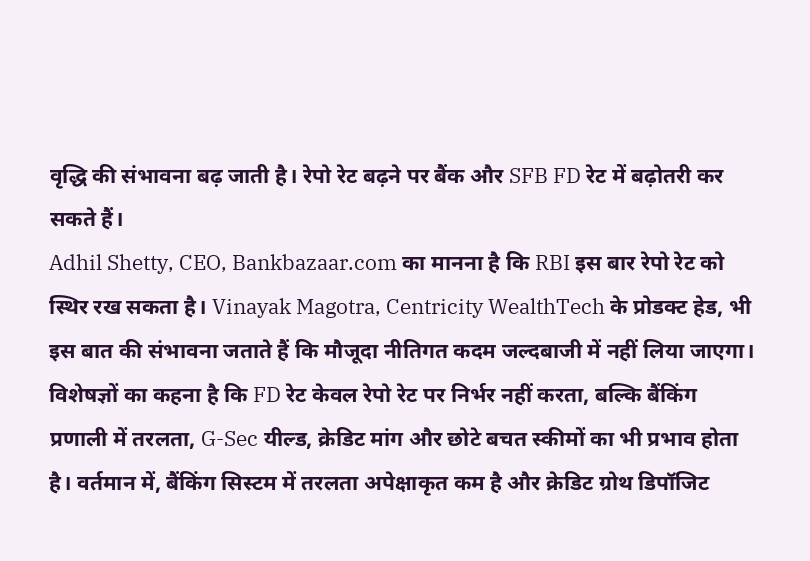वृद्धि की संभावना बढ़ जाती है। रेपो रेट बढ़ने पर बैंक और SFB FD रेट में बढ़ोतरी कर सकते हैं।
Adhil Shetty, CEO, Bankbazaar.com का मानना है कि RBI इस बार रेपो रेट को स्थिर रख सकता है। Vinayak Magotra, Centricity WealthTech के प्रोडक्ट हेड, भी इस बात की संभावना जताते हैं कि मौजूदा नीतिगत कदम जल्दबाजी में नहीं लिया जाएगा।
विशेषज्ञों का कहना है कि FD रेट केवल रेपो रेट पर निर्भर नहीं करता, बल्कि बैंकिंग प्रणाली में तरलता, G-Sec यील्ड, क्रेडिट मांग और छोटे बचत स्कीमों का भी प्रभाव होता है। वर्तमान में, बैंकिंग सिस्टम में तरलता अपेक्षाकृत कम है और क्रेडिट ग्रोथ डिपॉजिट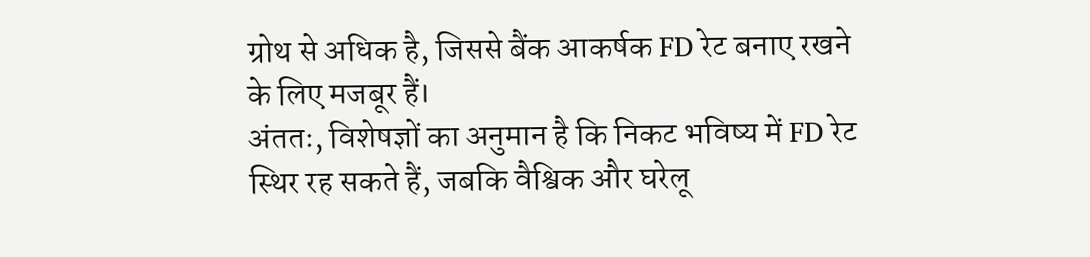ग्रोथ से अधिक है, जिससे बैंक आकर्षक FD रेट बनाए रखने के लिए मजबूर हैं।
अंततः, विशेषज्ञों का अनुमान है कि निकट भविष्य में FD रेट स्थिर रह सकते हैं, जबकि वैश्विक और घरेलू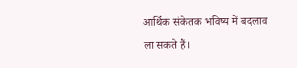आर्थिक संकेतक भविष्य में बदलाव ला सकते हैं।